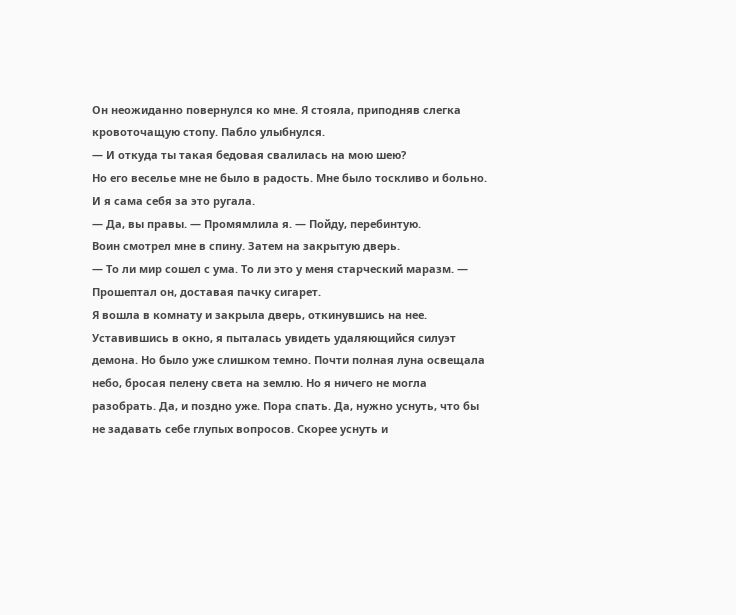Он неожиданно повернулся ко мне. Я стояла, приподняв слегка кровоточащую стопу. Пабло улыбнулся.
— И откуда ты такая бедовая свалилась на мою шею?
Но его веселье мне не было в радость. Мне было тоскливо и больно. И я сама себя за это ругала.
— Да, вы правы. — Промямлила я. — Пойду, перебинтую.
Воин смотрел мне в спину. Затем на закрытую дверь.
— То ли мир сошел с ума. То ли это у меня старческий маразм. — Прошептал он, доставая пачку сигарет.
Я вошла в комнату и закрыла дверь, откинувшись на нее. Уставившись в окно, я пыталась увидеть удаляющийся силуэт демона. Но было уже слишком темно. Почти полная луна освещала небо, бросая пелену света на землю. Но я ничего не могла разобрать. Да, и поздно уже. Пора спать. Да, нужно уснуть, что бы не задавать себе глупых вопросов. Скорее уснуть и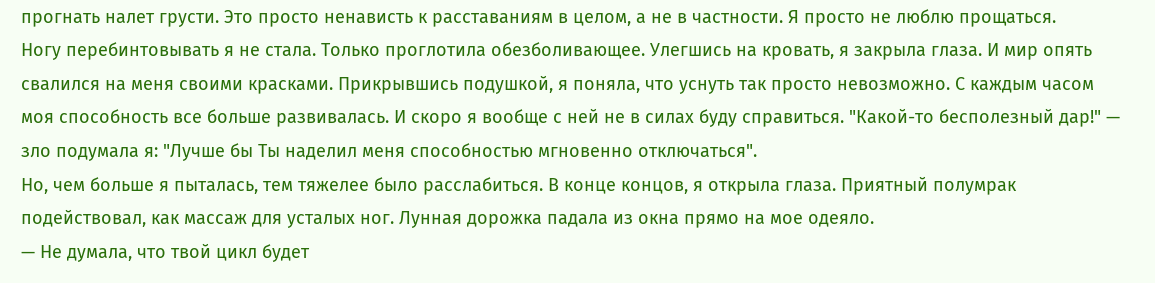прогнать налет грусти. Это просто ненависть к расставаниям в целом, а не в частности. Я просто не люблю прощаться.
Ногу перебинтовывать я не стала. Только проглотила обезболивающее. Улегшись на кровать, я закрыла глаза. И мир опять свалился на меня своими красками. Прикрывшись подушкой, я поняла, что уснуть так просто невозможно. С каждым часом моя способность все больше развивалась. И скоро я вообще с ней не в силах буду справиться. "Какой-то бесполезный дар!" — зло подумала я: "Лучше бы Ты наделил меня способностью мгновенно отключаться".
Но, чем больше я пыталась, тем тяжелее было расслабиться. В конце концов, я открыла глаза. Приятный полумрак подействовал, как массаж для усталых ног. Лунная дорожка падала из окна прямо на мое одеяло.
— Не думала, что твой цикл будет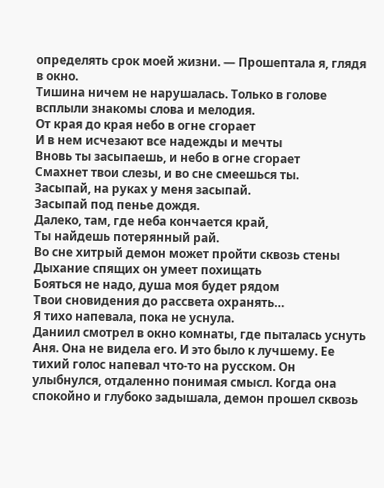определять срок моей жизни. — Прошептала я, глядя в окно.
Тишина ничем не нарушалась. Только в голове всплыли знакомы слова и мелодия.
От края до края небо в огне сгорает
И в нем исчезают все надежды и мечты
Вновь ты засыпаешь, и небо в огне сгорает
Смахнет твои слезы, и во сне смеешься ты.
Засыпай, на руках у меня засыпай.
Засыпай под пенье дождя.
Далеко, там, где неба кончается край,
Ты найдешь потерянный рай.
Во сне хитрый демон может пройти сквозь стены
Дыхание спящих он умеет похищать
Бояться не надо, душа моя будет рядом
Твои сновидения до рассвета охранять…
Я тихо напевала, пока не уснула.
Даниил смотрел в окно комнаты, где пыталась уснуть Аня. Она не видела его. И это было к лучшему. Ее тихий голос напевал что-то на русском. Он улыбнулся, отдаленно понимая смысл. Когда она спокойно и глубоко задышала, демон прошел сквозь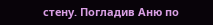стену. Погладив Аню по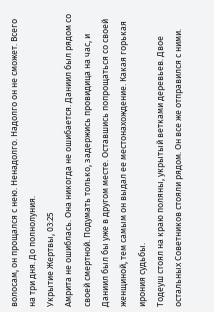волосам, он прощался с нею. Ненадолго. Надолго он не сможет. Всего на три дня. До полнолуния.
Укрытие Жертвы, 03:25
Амрита не ошиблась. Она никогда не ошибается. Даниил был рядом со своей смертной. Подумать только, задержись провидица на час, и Даниил был бы уже в другом месте. Оставшись попрощаться со своей женщиной, тем самым он выдал ее местонахождение. Какая горькая ирония судьбы.
Тодеуш стоял на краю поляны, укрытый ветками деревьев. Двое остальных Советников стояли рядом. Он все же отправился с ними.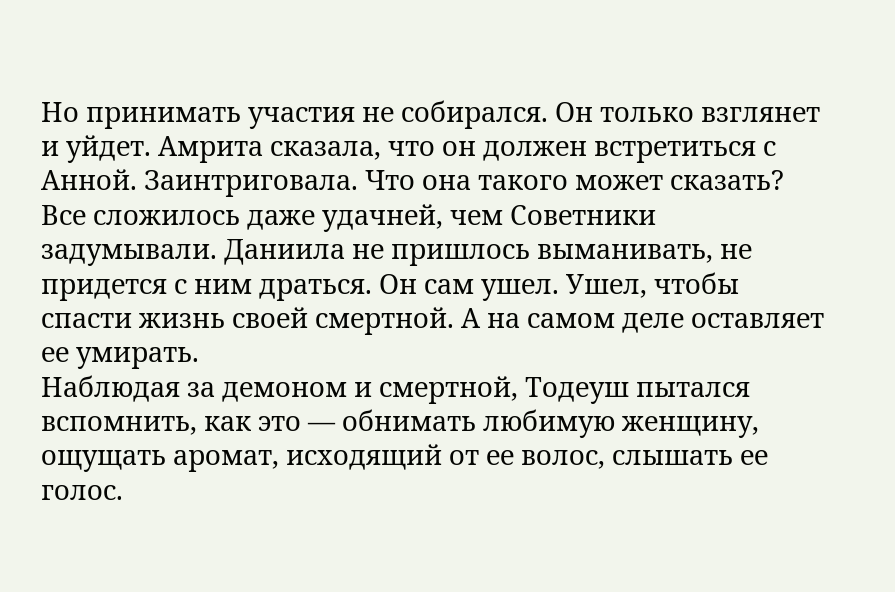Но принимать участия не собирался. Он только взглянет и уйдет. Амрита сказала, что он должен встретиться с Анной. Заинтриговала. Что она такого может сказать?
Все сложилось даже удачней, чем Советники задумывали. Даниила не пришлось выманивать, не придется с ним драться. Он сам ушел. Ушел, чтобы спасти жизнь своей смертной. А на самом деле оставляет ее умирать.
Наблюдая за демоном и смертной, Тодеуш пытался вспомнить, как это — обнимать любимую женщину, ощущать аромат, исходящий от ее волос, слышать ее голос.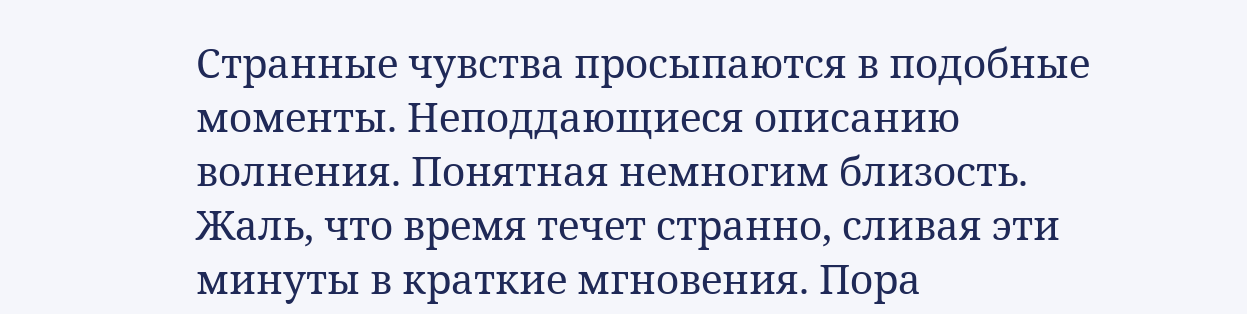Странные чувства просыпаются в подобные моменты. Неподдающиеся описанию волнения. Понятная немногим близость. Жаль, что время течет странно, сливая эти минуты в краткие мгновения. Пора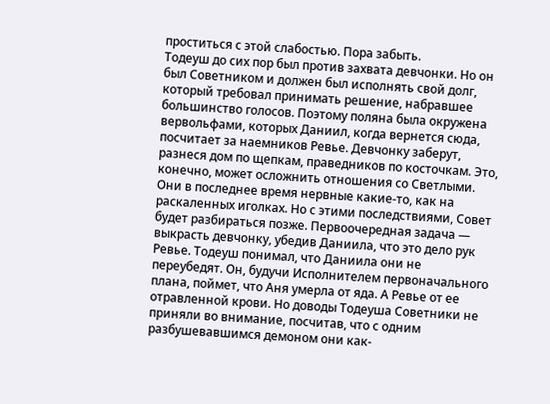проститься с этой слабостью. Пора забыть.
Тодеуш до сих пор был против захвата девчонки. Но он был Советником и должен был исполнять свой долг, который требовал принимать решение, набравшее большинство голосов. Поэтому поляна была окружена вервольфами, которых Даниил, когда вернется сюда, посчитает за наемников Ревье. Девчонку заберут, разнеся дом по щепкам, праведников по косточкам. Это, конечно, может осложнить отношения со Светлыми. Они в последнее время нервные какие-то, как на раскаленных иголках. Но с этими последствиями, Совет будет разбираться позже. Первоочередная задача — выкрасть девчонку, убедив Даниила, что это дело рук Ревье. Тодеуш понимал, что Даниила они не переубедят. Он, будучи Исполнителем первоначального плана, поймет, что Аня умерла от яда. А Ревье от ее отравленной крови. Но доводы Тодеуша Советники не приняли во внимание, посчитав, что с одним разбушевавшимся демоном они как-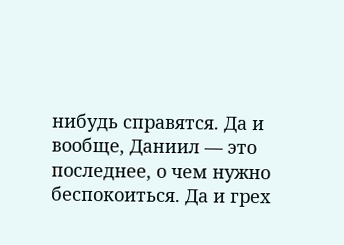нибудь справятся. Да и вообще, Даниил — это последнее, о чем нужно беспокоиться. Да и грех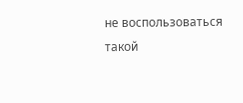не воспользоваться такой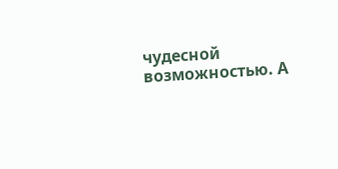чудесной возможностью. А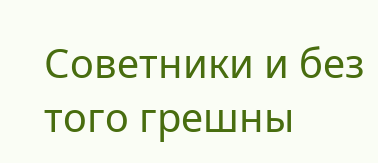Советники и без того грешны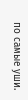по самые уши.